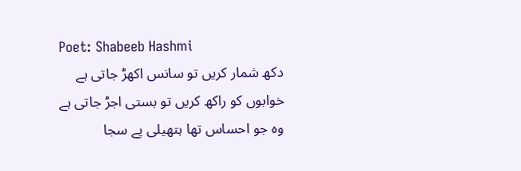Poet: Shabeeb Hashmi
دکھ شمار کریں تو سانس اکھڑ جاتی ہے
خوابوں کو راکھ کریں تو بستی اجڑ جاتی ہے
وہ جو احساس تھا ہتھیلی پے سجا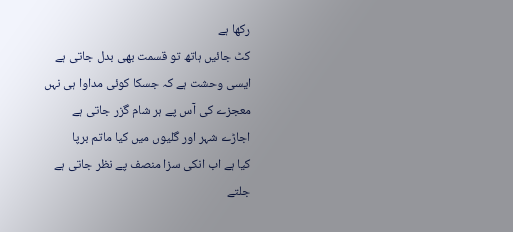رکھا ہے
کٹ جائیں ہاتھ تو قسمت بھی بدل جاتی ہے
ایسی وحشت ہے کہ جسکا کوئی مداوا ہی نہں
معجزے کی آس پے ہر شام گزر جاتی ہے
اجاڑے شہر اور گلیوں میں کیا ماتم برپا
کیا ہے اب انکی سزا منصف پے نظر جاتی ہے
جلتے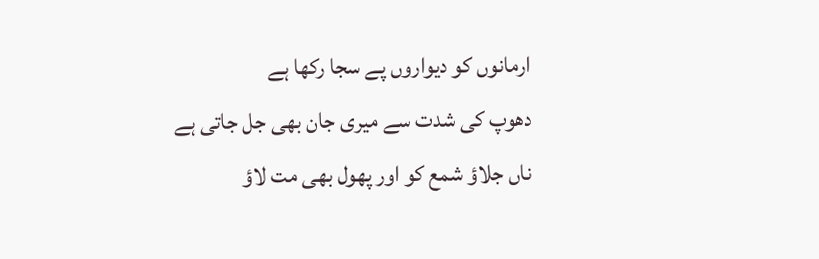ارمانوں کو دیواروں پے سجا رکھا ہے
دھوپ کی شدت سے میری جان بھی جل جاتی ہے
ناں جلاؤ شمع کو اور پھول بھی مت لاؤ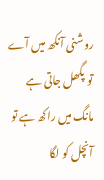روشنی آنکھ میں آے تو پگھل جاتی ہے
مانگ میں راکھ ہے تو آنچل کو لگا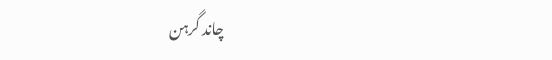چاند گرہن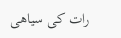رات کی سیاھی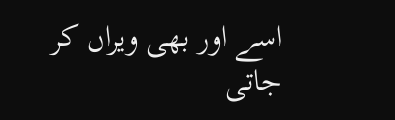اسے اور بھی ویراں کر جاتی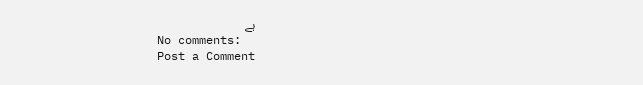ہے
No comments:
Post a Comment